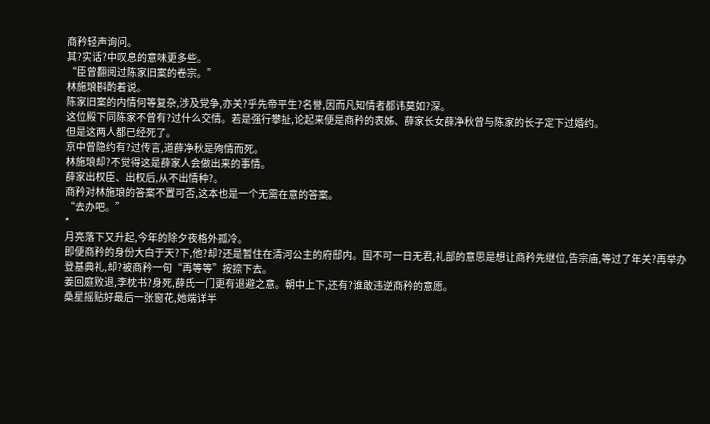商矜轻声询问。
其?实话?中叹息的意味更多些。
“臣曾翻阅过陈家旧案的卷宗。”
林施琅斟酌着说。
陈家旧案的内情何等复杂,涉及党争,亦关?乎先帝平生?名誉,因而凡知情者都讳莫如?深。
这位殿下同陈家不曾有?过什么交情。若是强行攀扯,论起来便是商矜的表姊、薛家长女薛净秋曾与陈家的长子定下过婚约。
但是这两人都已经死了。
京中曾隐约有?过传言,道薛净秋是殉情而死。
林施琅却?不觉得这是薛家人会做出来的事情。
薛家出权臣、出权后,从不出情种?。
商矜对林施琅的答案不置可否,这本也是一个无需在意的答案。
“去办吧。”
*
月亮落下又升起,今年的除夕夜格外孤冷。
即便商矜的身份大白于天?下,他?却?还是暂住在清河公主的府邸内。国不可一日无君,礼部的意思是想让商矜先继位,告宗庙,等过了年关?再举办登基典礼,却?被商矜一句“再等等”按捺下去。
姜回庭败退,李枕书?身死,薛氏一门更有退避之意。朝中上下,还有?谁敢违逆商矜的意愿。
桑星摇贴好最后一张窗花,她端详半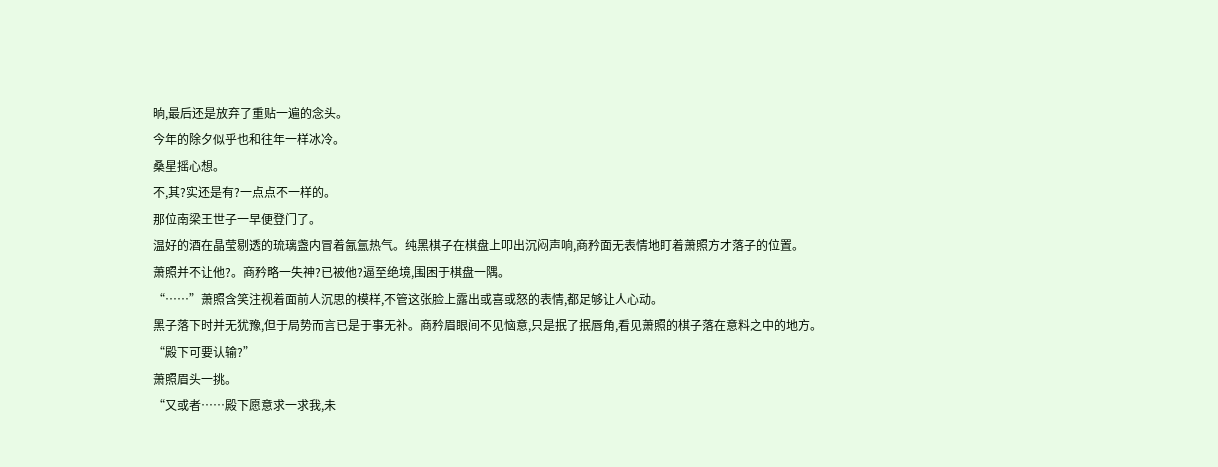晌,最后还是放弃了重贴一遍的念头。
今年的除夕似乎也和往年一样冰冷。
桑星摇心想。
不,其?实还是有?一点点不一样的。
那位南梁王世子一早便登门了。
温好的酒在晶莹剔透的琉璃盏内冒着氤氲热气。纯黑棋子在棋盘上叩出沉闷声响,商矜面无表情地盯着萧照方才落子的位置。
萧照并不让他?。商矜略一失神?已被他?逼至绝境,围困于棋盘一隅。
“……”萧照含笑注视着面前人沉思的模样,不管这张脸上露出或喜或怒的表情,都足够让人心动。
黑子落下时并无犹豫,但于局势而言已是于事无补。商矜眉眼间不见恼意,只是抿了抿唇角,看见萧照的棋子落在意料之中的地方。
“殿下可要认输?”
萧照眉头一挑。
“又或者……殿下愿意求一求我,未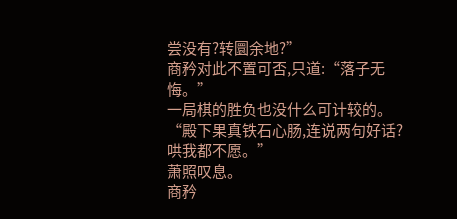尝没有?转圜余地?”
商矜对此不置可否,只道:“落子无悔。”
一局棋的胜负也没什么可计较的。
“殿下果真铁石心肠,连说两句好话?哄我都不愿。”
萧照叹息。
商矜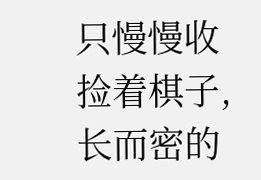只慢慢收捡着棋子,长而密的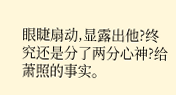眼睫扇动,显露出他?终究还是分了两分心神?给萧照的事实。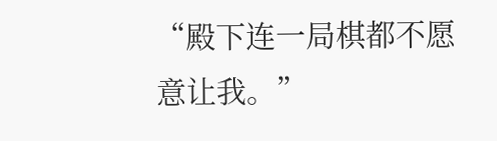“殿下连一局棋都不愿意让我。”